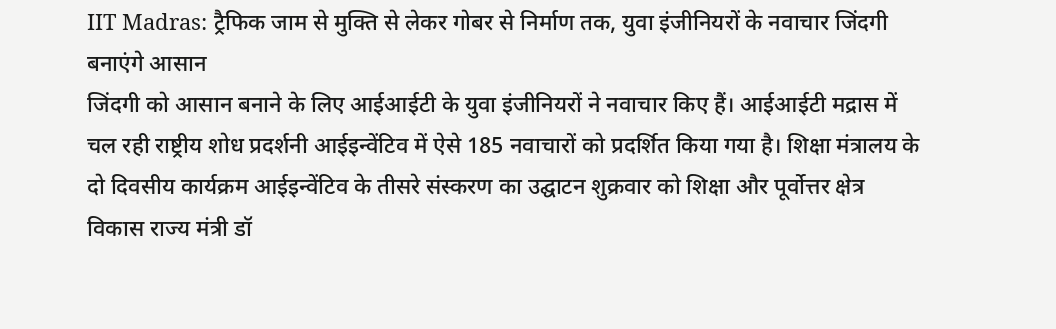IIT Madras: ट्रैफिक जाम से मुक्ति से लेकर गोबर से निर्माण तक, युवा इंजीनियरों के नवाचार जिंदगी बनाएंगे आसान
जिंदगी को आसान बनाने के लिए आईआईटी के युवा इंजीनियरों ने नवाचार किए हैं। आईआईटी मद्रास में चल रही राष्ट्रीय शोध प्रदर्शनी आईइन्वेंटिव में ऐसे 185 नवाचारों को प्रदर्शित किया गया है। शिक्षा मंत्रालय के दो दिवसीय कार्यक्रम आईइन्वेंटिव के तीसरे संस्करण का उद्घाटन शुक्रवार को शिक्षा और पूर्वोत्तर क्षेत्र विकास राज्य मंत्री डॉ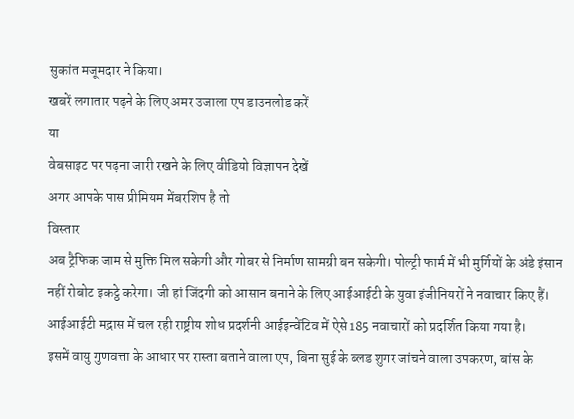सुकांत मजूमदार ने किया।
खबरें लगातार पढ़ने के लिए अमर उजाला एप डाउनलोड करें
या
वेबसाइट पर पढ़ना जारी रखने के लिए वीडियो विज्ञापन देखें
अगर आपके पास प्रीमियम मेंबरशिप है तो
विस्तार
अब ट्रैफिक जाम से मुक्ति मिल सकेगी और गोबर से निर्माण सामग्री बन सकेगी। पोल्ट्री फार्म में भी मुर्गियों के अंडे इंसान नहीं रोबोट इकट्ठे करेगा। जी हां जिंदगी को आसान बनाने के लिए आईआईटी के युवा इंजीनियरों ने नवाचार किए हैं। आईआईटी मद्रास में चल रही राष्ट्रीय शोध प्रदर्शनी आईइन्वेंटिव में ऐसे 185 नवाचारों को प्रदर्शित किया गया है।
इसमें वायु गुणवत्ता के आधार पर रास्ता बताने वाला एप, बिना सुई के ब्लड शुगर जांचने वाला उपकरण, बांस के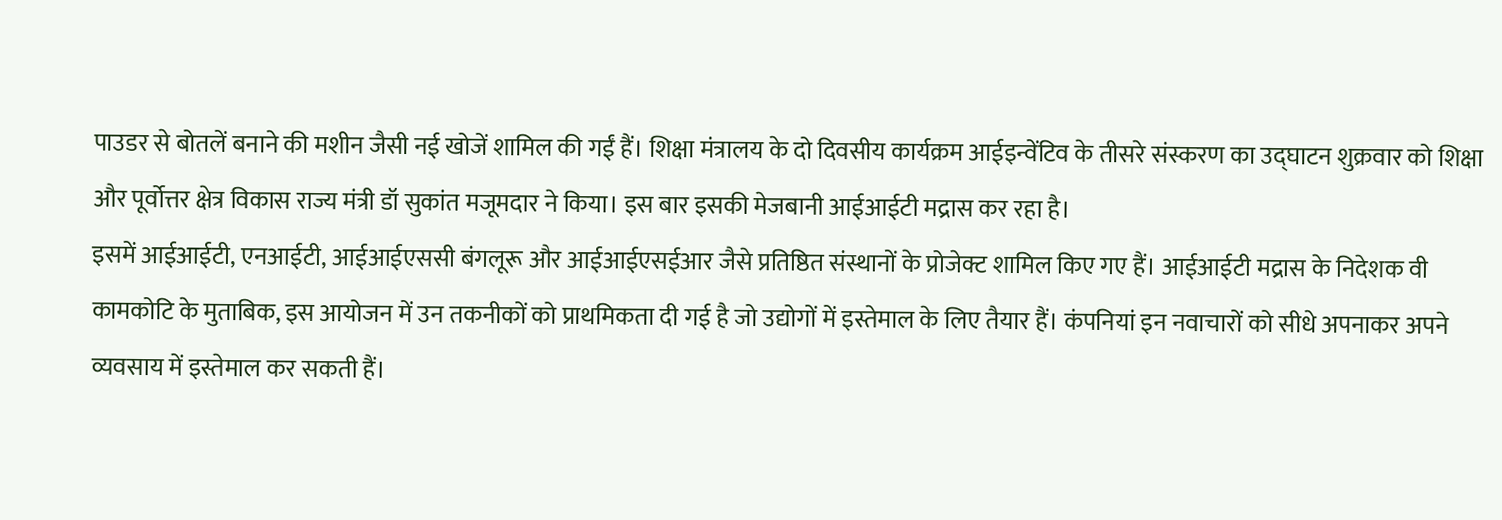पाउडर से बोतलें बनाने की मशीन जैसी नई खोजें शामिल की गईं हैं। शिक्षा मंत्रालय के दो दिवसीय कार्यक्रम आईइन्वेंटिव के तीसरे संस्करण का उद्घाटन शुक्रवार को शिक्षा और पूर्वोत्तर क्षेत्र विकास राज्य मंत्री डॉ सुकांत मजूमदार ने किया। इस बार इसकी मेजबानी आईआईटी मद्रास कर रहा है।
इसमें आईआईटी, एनआईटी, आईआईएससी बंगलूरू और आईआईएसईआर जैसे प्रतिष्ठित संस्थानों के प्रोजेक्ट शामिल किए गए हैं। आईआईटी मद्रास के निदेशक वी कामकोटि के मुताबिक, इस आयोजन में उन तकनीकों को प्राथमिकता दी गई है जो उद्योगों में इस्तेमाल के लिए तैयार हैं। कंपनियां इन नवाचारों को सीधे अपनाकर अपने व्यवसाय में इस्तेमाल कर सकती हैं।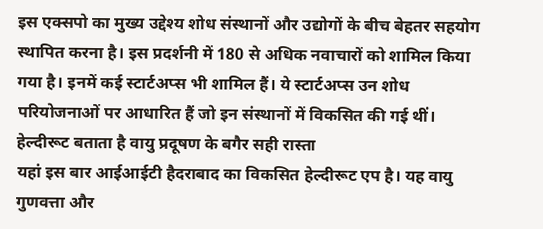इस एक्सपो का मुख्य उद्देश्य शोध संस्थानों और उद्योगों के बीच बेहतर सहयोग स्थापित करना है। इस प्रदर्शनी में 180 से अधिक नवाचारों को शामिल किया गया है। इनमें कई स्टार्टअप्स भी शामिल हैं। ये स्टार्टअप्स उन शोध परियोजनाओं पर आधारित हैं जो इन संस्थानों में विकसित की गई थीं।
हेल्दीरूट बताता है वायु प्रदूषण के बगैर सही रास्ता
यहां इस बार आईआईटी हैदराबाद का विकसित हेल्दीरूट एप है। यह वायु गुणवत्ता और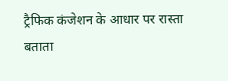ट्रैफिक कंजेशन के आधार पर रास्ता बताता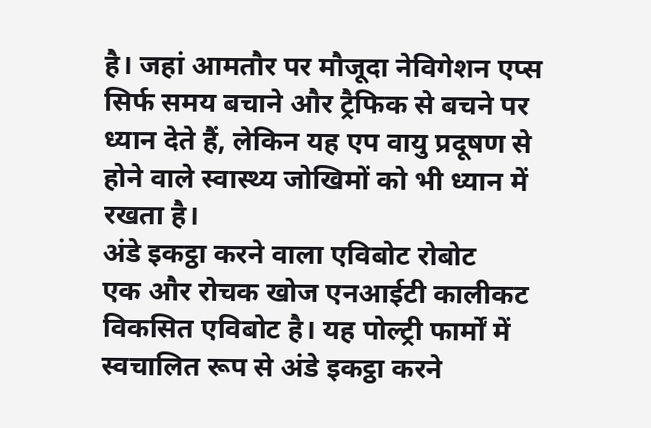है। जहां आमतौर पर मौजूदा नेविगेशन एप्स सिर्फ समय बचाने और ट्रैफिक से बचने पर ध्यान देते हैं, लेकिन यह एप वायु प्रदूषण से होने वाले स्वास्थ्य जोखिमों को भी ध्यान में रखता है।
अंडे इकट्ठा करने वाला एविबोट रोबोट
एक और रोचक खोज एनआईटी कालीकट विकसित एविबोट है। यह पोल्ट्री फार्मों में स्वचालित रूप से अंडे इकट्ठा करने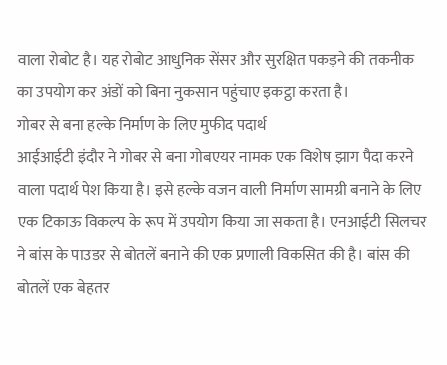वाला रोबोट है। यह रोबोट आधुनिक सेंसर और सुरक्षित पकड़ने की तकनीक का उपयोग कर अंडों को बिना नुकसान पहुंचाए इकट्ठा करता है।
गोबर से बना हल्के निर्माण के लिए मुफीद पदार्थ
आईआईटी इंदौर ने गोबर से बना गोबएयर नामक एक विशेष झाग पैदा करने वाला पदार्थ पेश किया है। इसे हल्के वजन वाली निर्माण सामग्री बनाने के लिए एक टिकाऊ विकल्प के रूप में उपयोग किया जा सकता है। एनआईटी सिलचर ने बांस के पाउडर से बोतलें बनाने की एक प्रणाली विकसित की है। बांस की बोतलें एक बेहतर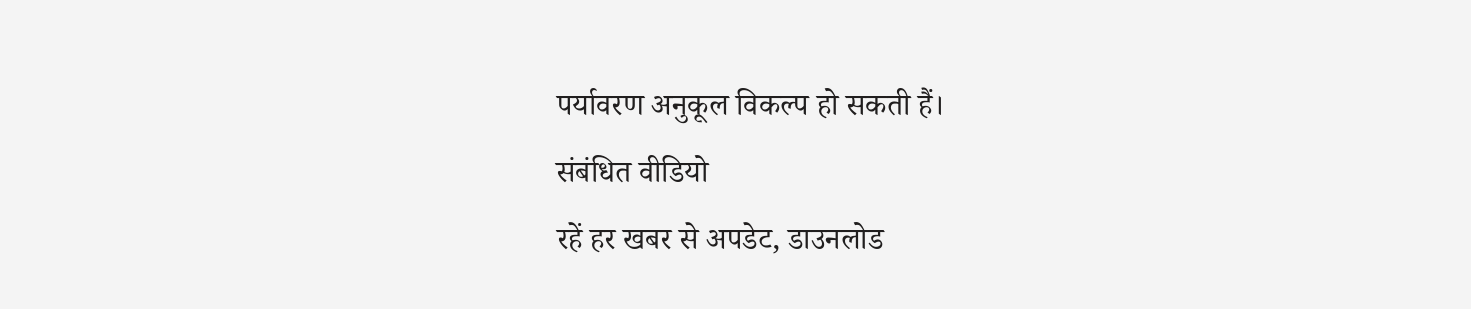पर्यावरण अनुकूल विकल्प हो सकती हैं।
संबंधित वीडियो
रहें हर खबर से अपडेट, डाउनलोड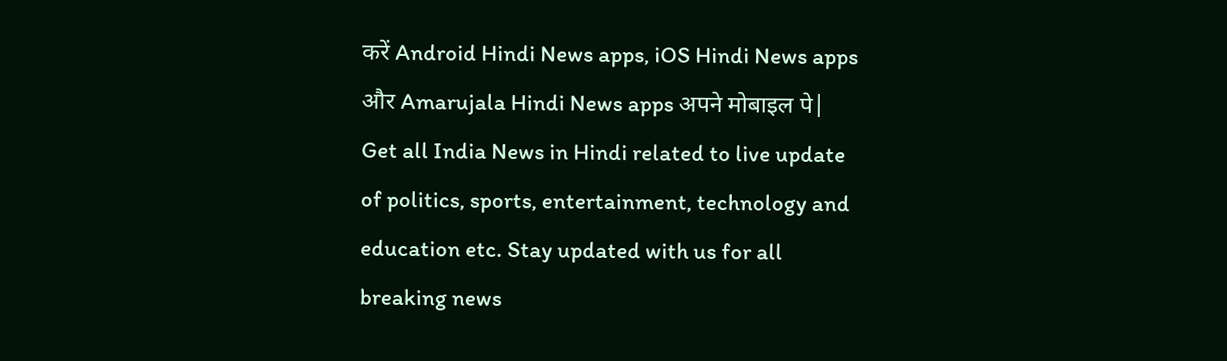करें Android Hindi News apps, iOS Hindi News apps और Amarujala Hindi News apps अपने मोबाइल पे|
Get all India News in Hindi related to live update of politics, sports, entertainment, technology and education etc. Stay updated with us for all breaking news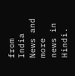from India News and more news in Hindi.